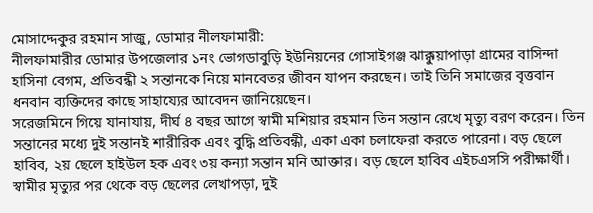মোসাদ্দেকুর রহমান সাজু, ডোমার নীলফামারী:
নীলফামারীর ডোমার উপজেলার ১নং ভোগডাবুড়ি ইউনিয়নের গোসাইগঞ্জ ঝাক্কুয়াপাড়া গ্রামের বাসিন্দা হাসিনা বেগম, প্রতিবন্ধী ২ সন্তানকে নিয়ে মানবেতর জীবন যাপন করছেন। তাই তিনি সমাজের বৃত্তবান ধনবান ব্যক্তিদের কাছে সাহায্যের আবেদন জানিয়েছেন।
সরেজমিনে গিয়ে যানাযায়, দীর্ঘ ৪ বছর আগে স্বামী মশিয়ার রহমান তিন সন্তান রেখে মৃত্যু বরণ করেন। তিন সন্তানের মধ্যে দুই সন্তানই শারীরিক এবং বুদ্ধি প্রতিবন্ধী, একা একা চলাফেরা করতে পারেনা। বড় ছেলে হাবিব, ২য় ছেলে হাইউল হক এবং ৩য় কন্যা সন্তান মনি আক্তার। বড় ছেলে হাবিব এইচএসসি পরীক্ষার্থী। স্বামীর মৃত্যুর পর থেকে বড় ছেলের লেখাপড়া, দুই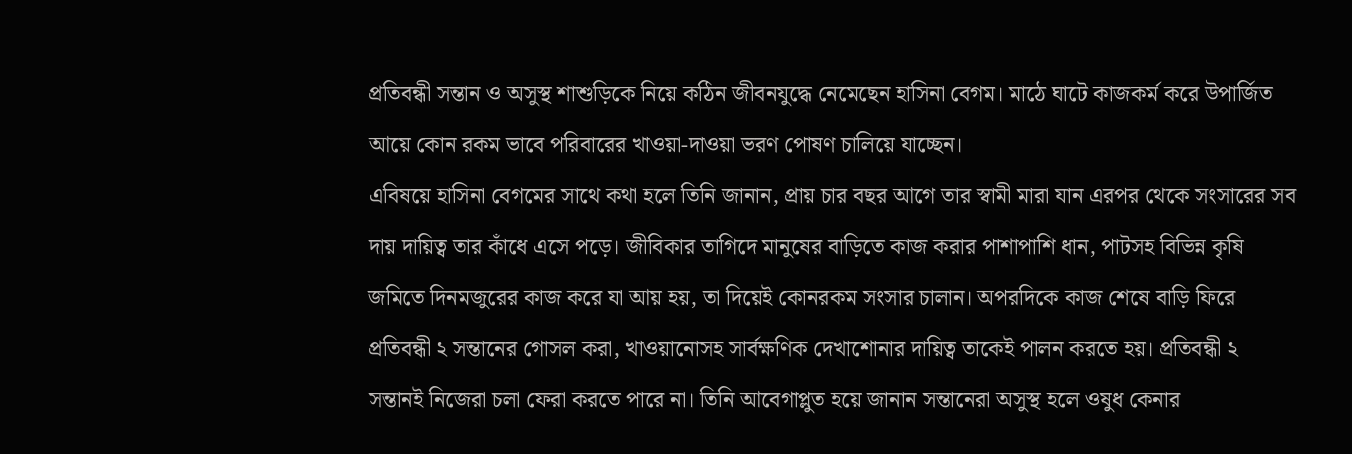প্রতিবন্ধী সন্তান ও অসুস্থ শাশুড়িকে নিয়ে কঠিন জীবনযুদ্ধে নেমেছেন হাসিনা বেগম। মাঠে ঘাটে কাজকর্ম করে উপার্জিত আয়ে কোন রকম ভাবে পরিবারের খাওয়া-দাওয়া ভরণ পোষণ চালিয়ে যাচ্ছেন।
এবিষয়ে হাসিনা বেগমের সাথে কথা হলে তিনি জানান, প্রায় চার বছর আগে তার স্বামী মারা যান এরপর থেকে সংসারের সব দায় দায়িত্ব তার কাঁধে এসে পড়ে। জীবিকার তাগিদে মানুষের বাড়িতে কাজ করার পাশাপাশি ধান, পাটসহ বিভিন্ন কৃষি জমিতে দিনমজুরের কাজ করে যা আয় হয়, তা দিয়েই কোনরকম সংসার চালান। অপরদিকে কাজ শেষে বাড়ি ফিরে প্রতিবন্ধী ২ সন্তানের গোসল করা, খাওয়ানোসহ সার্বক্ষণিক দেখাশোনার দায়িত্ব তাকেই পালন করতে হয়। প্রতিবন্ধী ২ সন্তানই নিজেরা চলা ফেরা করতে পারে না। তিনি আবেগাপ্লুত হয়ে জানান সন্তানেরা অসুস্থ হলে ওষুধ কেনার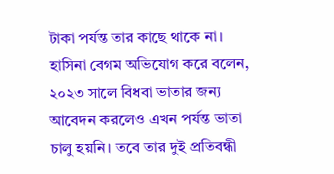টাকা পর্যন্ত তার কাছে থাকে না।
হাসিনা বেগম অভিযোগ করে বলেন, ২০২৩ সালে বিধবা ভাতার জন্য আবেদন করলেও এখন পর্যন্ত ভাতা চালু হয়নি। তবে তার দুই প্রতিবন্ধী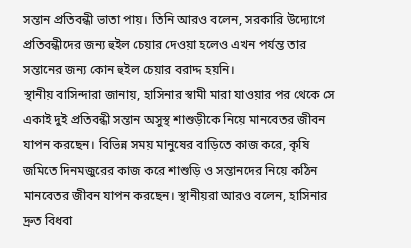সন্তান প্রতিবন্ধী ভাতা পায়। তিনি আরও বলেন, সরকারি উদ্যোগে প্রতিবন্ধীদের জন্য হুইল চেয়ার দেওয়া হলেও এখন পর্যন্ত তার সন্তানের জন্য কোন হুইল চেয়ার বরাদ্দ হয়নি।
স্থানীয় বাসিন্দারা জানায়, হাসিনার স্বামী মারা যাওয়ার পর থেকে সে একাই দুই প্রতিবন্ধী সন্তান অসুস্থ শাশুড়ীকে নিয়ে মানবেতর জীবন যাপন করছেন। বিভিন্ন সময় মানুষের বাড়িতে কাজ করে, কৃষি জমিতে দিনমজুরের কাজ করে শাশুড়ি ও সন্তানদের নিয়ে কঠিন মানবেতর জীবন যাপন করছেন। স্থানীয়রা আরও বলেন, হাসিনার দ্রুত বিধবা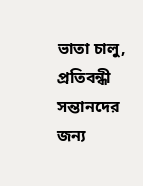ভাতা চালু, প্রতিবন্ধী সন্তানদের জন্য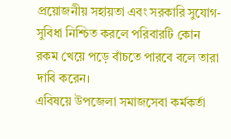প্রয়োজনীয় সহায়তা এবং সরকারি সুযোগ-সুবিধা নিশ্চিত করলে পরিবারটি কোন রকম খেয়ে পড়ে বাঁচতে পারবে বলে তারা দাবি করেন।
এবিষয়ে উপজেলা সমাজসেবা কর্মকর্তা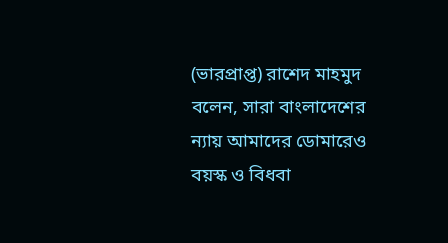(ভারপ্রাপ্ত) রাশেদ মাহমুদ বলেন, সারা বাংলাদেশের ন্যায় আমাদের ডোমারেও বয়স্ক ও বিধবা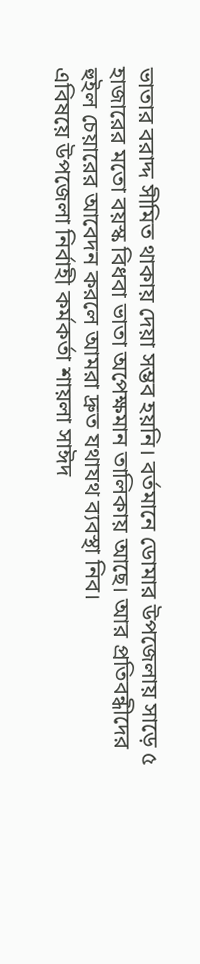ভাতার বরাদ্দ সীমিত থাকায় দেয়া সম্ভব হয়নি। বর্তমানে ডোমার উপজেলায় সাড়ে ৫ হাজারের মতো বয়স্ক বিধবা ভাতা অপেক্ষমান তালিকায় আছে। আর প্রতিবন্ধীদের হুইল চেয়ারের আবেদন করলে আমরা দ্রুত যথাযথ ব্যবস্থা নিব।
এবিষয়ে উপজেলা নির্বাহী কর্মকর্তা শায়লা সাঈদ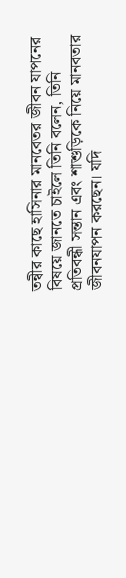তন্বীর কাছে হাসিনার মানবেতর জীবন যাপনের বিষয়ে জানতে চাইলে তিনি বলেন, তিনি প্রতিবন্ধী সন্তান এবং শাশুড়িকে নিয়ে মানবতার জীবনযাপন করছেন। যদি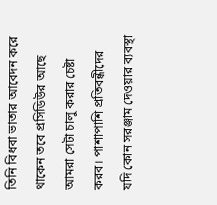তিনি বিধবা ভাতার আবেদন করে থাকেন তবে প্রসিডিউর আছে আমরা সেটা চালু করার চেষ্টা করব। পাশাপাশি প্রতিবন্ধীদের যদি কোন সরঞ্জাম দেওয়ার ব্যবস্থা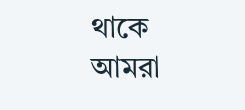থাকে আমরা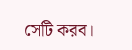সেটি করব।